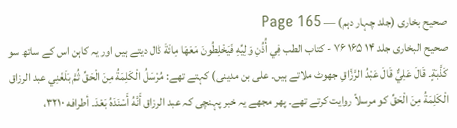صحیح بخاری (جلد چہار دہم) — Page 165
صحیح البخاری جلد ۱۴ ۱۶۵ ۷۶ - كتاب الطب فِي أُذُنِ وَلِيِّهِ فَيَخْلِطُونَ مَعَهَا مِائَةَ ڈال دیتے ہیں اور یہ کاہن اس کے ساتھ سو كَذَّبَةٍ۔ قَالَ عَلِيٌّ قَالَ عَبْدُ الرَّزَّاقِ جھوٹ ملاتے ہیں۔ علی بن مدینی) کہتے تھے: مُرْسَلُ الْكَلِمَةُ مِنَ الْحَقِّ ثُمَّ بَلَغَنِي عبد الرزاق الْكَلِمَةُ مِنَ الْحَقِّ کو مرسلاً روایت کرتے تھے۔ پھر مجھے یہ خبر پہنچی کہ عبد الرزاق أَنَّهُ أَسْنَدَهُ بَعْدَ۔ أطرافه ۳۲۱۰،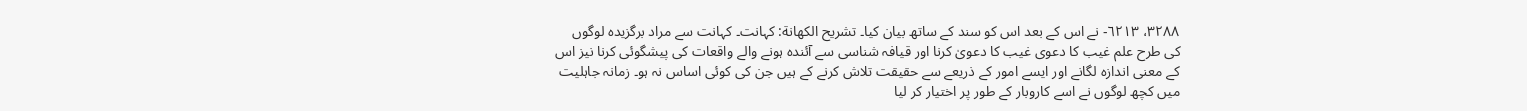۳۲۸۸، ٦٢١٣- نے اس کے بعد اس کو سند کے ساتھ بیان کیا۔ تشريح الكهانة: کہانت۔ کہانت سے مراد برگزیدہ لوگوں کی طرح علم غیب کا دعوی غیب کا دعویٰ کرنا اور قیافہ شناسی سے آئندہ ہونے والے واقعات کی پیشگوئی کرنا نیز اس کے معنی اندازہ لگانے اور ایسے امور کے ذریعے سے حقیقت تلاش کرنے کے ہیں جن کی کوئی اساس نہ ہو۔ زمانہ جاہلیت میں کچھ لوگوں نے اسے کاروبار کے طور پر اختیار کر لیا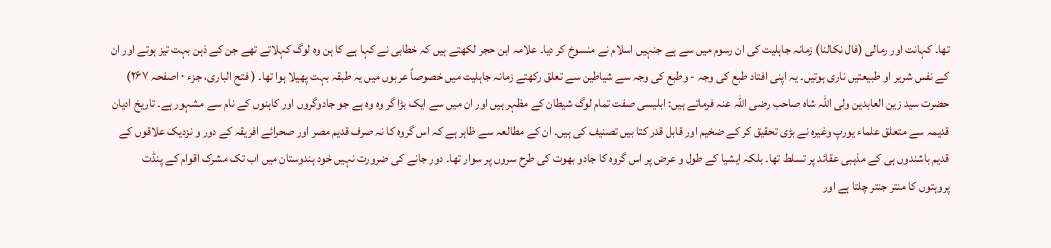تھا۔ کہانت اور رمالی (فال نکالنا) زمانہ جاہلیت کی ان رسوم میں سے ہے جنہیں اسلام نے منسوخ کر دیا۔ علامہ ابن حجر لکھتے ہیں کہ خطابی نے کہا ہے کا ہن وہ لوگ کہلاتے تھے جن کے ذہن بہت تیز ہوتے اور ان کے نفس شریر او طبیعتیں ناری ہوتیں۔ یہ اپنی افتاد طبع کی وجہ - وطبع کی وجہ سے شیاطین سے تعلق رکھتے زمانہ جاہلیت میں خصوصاً عربوں میں یہ طبقہ بہت پھیلا ہوا تھا۔ ( فتح الباری، جزء ۰ اصفحہ ۲۶۷) حضرت سید زین العابدین ولی اللہ شاہ صاحب رضی اللہ عنہ فرماتے ہیں: ابلیسی صفت تمام لوگ شیطان کے مظہر ہیں اور ان میں سے ایک بڑا گر وہ وہ ہے جو جادوگروں اور کاہنوں کے نام سے مشہور ہے۔ تاریخ ادیان قدیمہ سے متعلق علماء یورپ وغیرہ نے بڑی تحقیق کر کے ضخیم اور قابل قدر کتا بیں تصنیف کی ہیں۔ ان کے مطالعہ سے ظاہر ہے کہ اس گروہ کا نہ صرف قدیم مصر اور صحرائے افریقہ کے دور و نزدیک علاقوں کے قدیم باشندوں ہی کے مذہبی عقائد پر تسلط تھا۔ بلکہ ایشیا کے طول و عرض پر اس گروہ کا جادو بھوت کی طرح سروں پر سوار تھا۔ دور جانے کی ضرورت نہیں خود ہندوستان میں اب تک مشرک اقوام کے پنڈت پروہتوں کا منتر جنتر چلتا ہے اور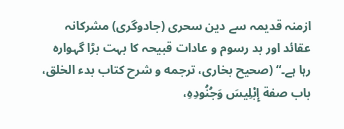ازمنہ قدیمہ سے دین سحری (جادوگری) مشرکانہ عقائد اور بد رسوم و عادات قبیحہ کا بہت بڑا گہوارہ رہا ہے۔“ (صحیح بخاری، ترجمه و شرح کتاب بدء الخلق، باب صفة إِبْلِيسَ وَجُنُودِهِ،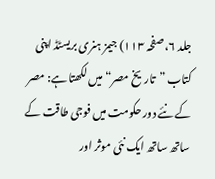جلد ۶، صفحہ ۱۱۳) جیمز ہنری بریسٹڈ اپنی کتاب ”تاریخ مصر“ میں لکھتا ہے: مصر کے نئے دور حکومت میں فوجی طاقت کے ساتھ ساتھ ایک نئی موثر اور